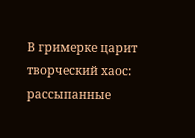В гримерке царит творческий хаос: рассыпанные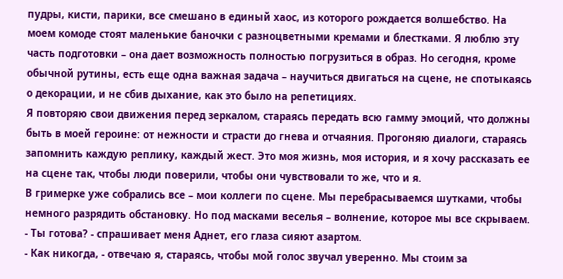пудры, кисти, парики, все смешано в единый хаос, из которого рождается волшебство. На моем комоде стоят маленькие баночки с разноцветными кремами и блестками. Я люблю эту часть подготовки – она дает возможность полностью погрузиться в образ. Но сегодня, кроме обычной рутины, есть еще одна важная задача – научиться двигаться на сцене, не спотыкаясь о декорации, и не сбив дыхание, как это было на репетициях.
Я повторяю свои движения перед зеркалом, стараясь передать всю гамму эмоций, что должны быть в моей героине: от нежности и страсти до гнева и отчаяния. Прогоняю диалоги, стараясь запомнить каждую реплику, каждый жест. Это моя жизнь, моя история, и я хочу рассказать ее на сцене так, чтобы люди поверили, чтобы они чувствовали то же, что и я.
В гримерке уже собрались все – мои коллеги по сцене. Мы перебрасываемся шутками, чтобы немного разрядить обстановку. Но под масками веселья – волнение, которое мы все скрываем.
- Ты готова? - спрашивает меня Аднет, его глаза сияют азартом.
- Как никогда, - отвечаю я, стараясь, чтобы мой голос звучал уверенно. Мы стоим за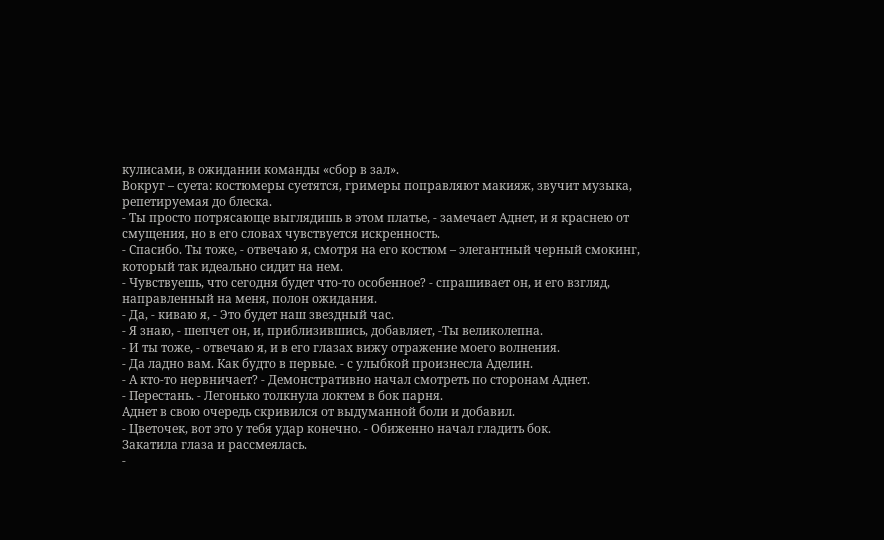кулисами, в ожидании команды «сбор в зал».
Вокруг – суета: костюмеры суетятся, гримеры поправляют макияж, звучит музыка, репетируемая до блеска.
- Ты просто потрясающе выглядишь в этом платье, - замечает Аднет, и я краснею от смущения, но в его словах чувствуется искренность.
- Спасибо. Ты тоже, - отвечаю я, смотря на его костюм – элегантный черный смокинг, который так идеально сидит на нем.
- Чувствуешь, что сегодня будет что-то особенное? - спрашивает он, и его взгляд, направленный на меня, полон ожидания.
- Да, - киваю я, - Это будет наш звездный час.
- Я знаю, - шепчет он, и, приблизившись, добавляет, -Ты великолепна.
- И ты тоже, - отвечаю я, и в его глазах вижу отражение моего волнения.
- Да ладно вам. Как будто в первые. - с улыбкой произнесла Аделин.
- А кто-то нервничает? - Демонстративно начал смотреть по сторонам Аднет.
- Перестань. - Легонько толкнула локтем в бок парня.
Аднет в свою очередь скривился от выдуманной боли и добавил.
- Цветочек, вот это у тебя удар конечно. - Обиженно начал гладить бок.
Закатила глаза и рассмеялась.
-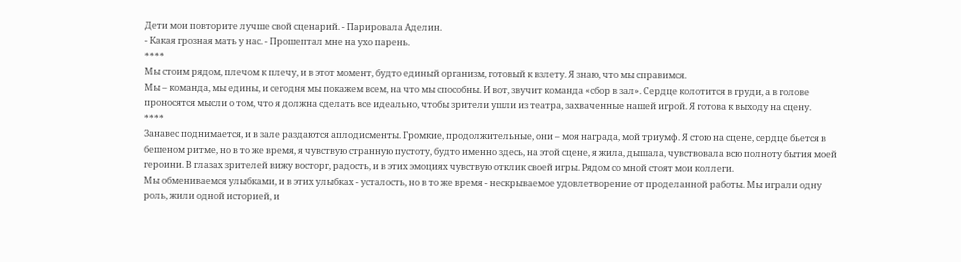Дети мои повторите лучше свой сценарий. - Парировала Аделин.
- Какая грозная мать у нас. - Прошептал мне на ухо парень.
****
Мы стоим рядом, плечом к плечу, и в этот момент, будто единый организм, готовый к взлету. Я знаю, что мы справимся.
Мы – команда, мы едины, и сегодня мы покажем всем, на что мы способны. И вот, звучит команда «сбор в зал». Сердце колотится в груди, а в голове проносятся мысли о том, что я должна сделать все идеально, чтобы зрители ушли из театра, захваченные нашей игрой. Я готова к выходу на сцену.
****
Занавес поднимается, и в зале раздаются аплодисменты. Громкие, продолжительные, они – моя награда, мой триумф. Я стою на сцене, сердце бьется в бешеном ритме, но в то же время, я чувствую странную пустоту, будто именно здесь, на этой сцене, я жила, дышала, чувствовала всю полноту бытия моей героини. В глазах зрителей вижу восторг, радость, и в этих эмоциях чувствую отклик своей игры. Рядом со мной стоят мои коллеги.
Мы обмениваемся улыбками, и в этих улыбках - усталость, но в то же время - нескрываемое удовлетворение от проделанной работы. Мы играли одну роль, жили одной историей, и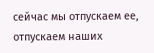сейчас мы отпускаем ее, отпускаем наших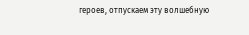героев, отпускаем эту волшебную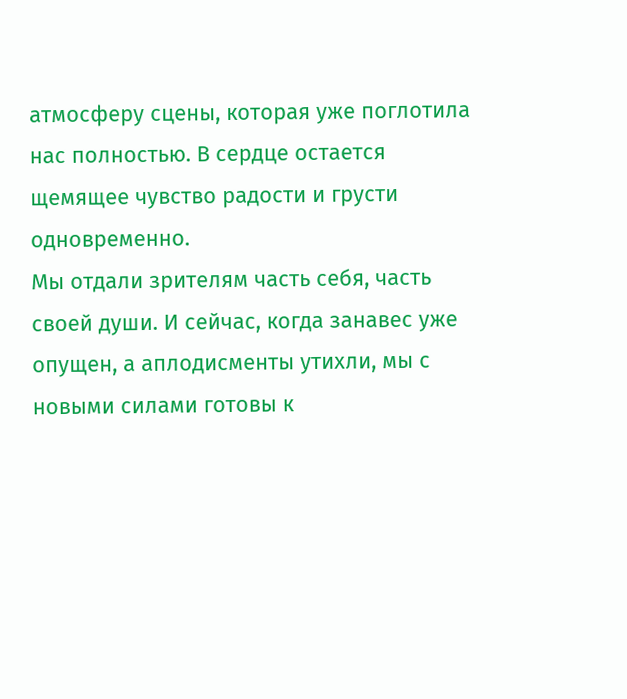атмосферу сцены, которая уже поглотила нас полностью. В сердце остается щемящее чувство радости и грусти одновременно.
Мы отдали зрителям часть себя, часть своей души. И сейчас, когда занавес уже опущен, а аплодисменты утихли, мы с новыми силами готовы к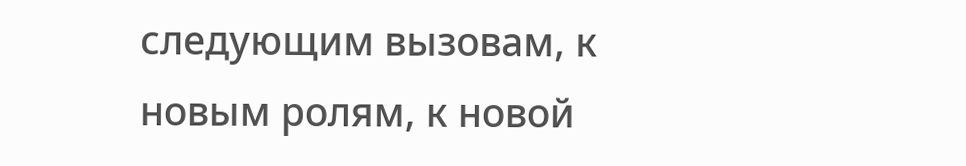следующим вызовам, к новым ролям, к новой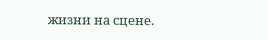жизни на сцене.